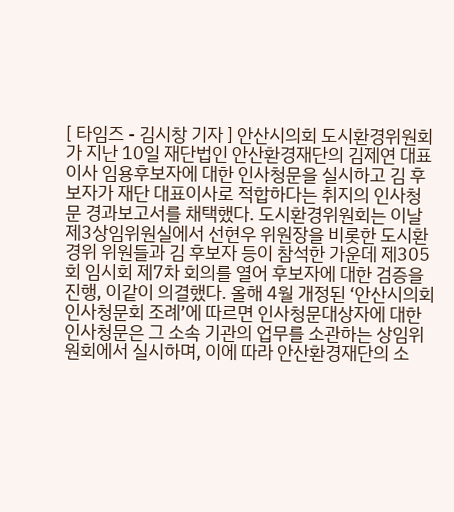[ 타임즈 - 김시창 기자 ] 안산시의회 도시환경위원회가 지난 10일 재단법인 안산환경재단의 김제연 대표이사 임용후보자에 대한 인사청문을 실시하고 김 후보자가 재단 대표이사로 적합하다는 취지의 인사청문 경과보고서를 채택했다. 도시환경위원회는 이날 제3상임위원실에서 선현우 위원장을 비롯한 도시환경위 위원들과 김 후보자 등이 참석한 가운데 제305회 임시회 제7차 회의를 열어 후보자에 대한 검증을 진행, 이같이 의결했다. 올해 4월 개정된 ‘안산시의회 인사청문회 조례’에 따르면 인사청문대상자에 대한 인사청문은 그 소속 기관의 업무를 소관하는 상임위원회에서 실시하며, 이에 따라 안산환경재단의 소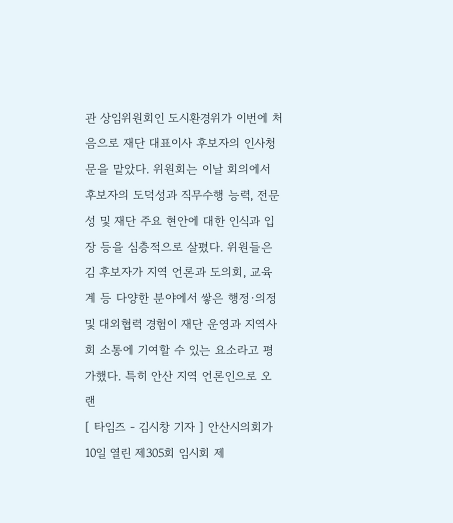관 상임위원회인 도시환경위가 이번에 처음으로 재단 대표이사 후보자의 인사청문을 맡았다. 위원회는 이날 회의에서 후보자의 도덕성과 직무수행 능력, 전문성 및 재단 주요 현안에 대한 인식과 입장 등을 심층적으로 살폈다. 위원들은 김 후보자가 지역 언론과 도의회, 교육계 등 다양한 분야에서 쌓은 행정·의정 및 대외협력 경험이 재단 운영과 지역사회 소통에 기여할 수 있는 요소라고 평가했다. 특히 안산 지역 언론인으로 오랜
[ 타임즈 - 김시창 기자 ] 안산시의회가 10일 열린 제305회 임시회 제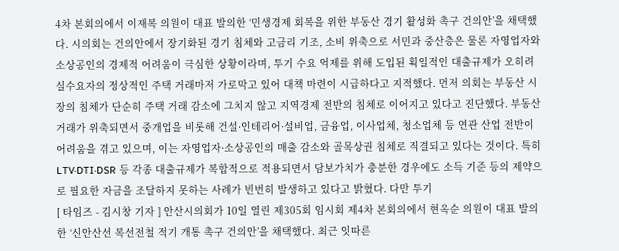4차 본회의에서 이재복 의원이 대표 발의한 ‘민생경제 회복을 위한 부동산 경기 활성화 촉구 건의안’을 채택했다. 시의회는 건의안에서 장기화된 경기 침체와 고금리 기조, 소비 위축으로 서민과 중산층은 물론 자영업자와 소상공인의 경제적 어려움이 극심한 상황이라며, 투기 수요 억제를 위해 도입된 획일적인 대출규제가 오히려 실수요자의 정상적인 주택 거래마저 가로막고 있어 대책 마련이 시급하다고 지적했다. 먼저 의회는 부동산 시장의 침체가 단순히 주택 거래 감소에 그치지 않고 지역경제 전반의 침체로 이어지고 있다고 진단했다. 부동산 거래가 위축되면서 중개업을 비롯해 건설·인테리어·설비업, 금융업, 이사업체, 청소업체 등 연관 산업 전반이 어려움을 겪고 있으며, 이는 자영업자·소상공인의 매출 감소와 골목상권 침체로 직결되고 있다는 것이다. 특히 LTV·DTI·DSR 등 각종 대출규제가 복합적으로 적용되면서 담보가치가 충분한 경우에도 소득 기준 등의 제약으로 필요한 자금을 조달하지 못하는 사례가 빈번히 발생하고 있다고 밝혔다. 다만 투기
[ 타임즈 - 김시창 기자 ] 안산시의회가 10일 열린 제305회 임시회 제4차 본회의에서 현옥순 의원이 대표 발의한 ‘신안산선 복선전철 적기 개통 촉구 건의안’을 채택했다. 최근 잇따른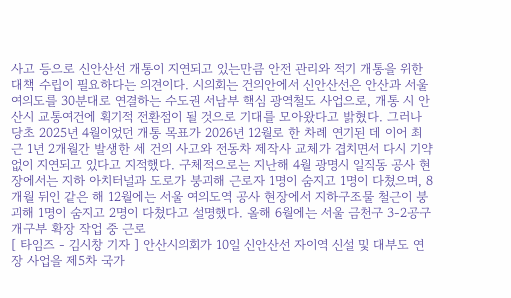사고 등으로 신안산선 개통이 지연되고 있는만큼 안전 관리와 적기 개통을 위한 대책 수립이 필요하다는 의견이다. 시의회는 건의안에서 신안산선은 안산과 서울 여의도를 30분대로 연결하는 수도권 서남부 핵심 광역철도 사업으로, 개통 시 안산시 교통여건에 획기적 전환점이 될 것으로 기대를 모아왔다고 밝혔다. 그러나 당초 2025년 4월이었던 개통 목표가 2026년 12월로 한 차례 연기된 데 이어 최근 1년 2개월간 발생한 세 건의 사고와 전동차 제작사 교체가 겹치면서 다시 기약 없이 지연되고 있다고 지적했다. 구체적으로는 지난해 4월 광명시 일직동 공사 현장에서는 지하 아치터널과 도로가 붕괴해 근로자 1명이 숨지고 1명이 다쳤으며, 8개월 뒤인 같은 해 12월에는 서울 여의도역 공사 현장에서 지하구조물 철근이 붕괴해 1명이 숨지고 2명이 다쳤다고 설명했다. 올해 6월에는 서울 금천구 3-2공구 개구부 확장 작업 중 근로
[ 타임즈 - 김시창 기자 ] 안산시의회가 10일 신안산선 자이역 신설 및 대부도 연장 사업을 제5차 국가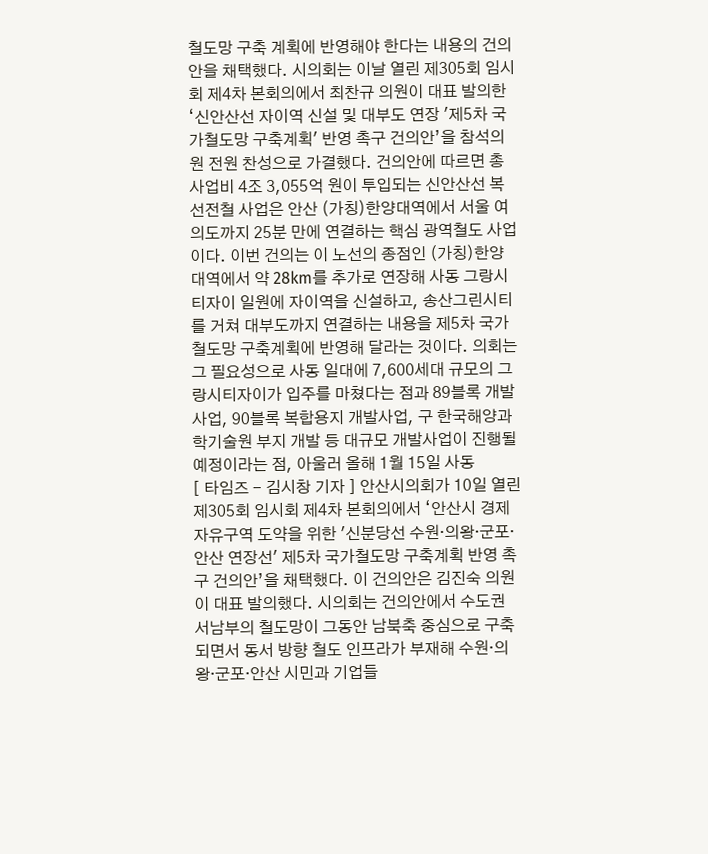철도망 구축 계획에 반영해야 한다는 내용의 건의안을 채택했다. 시의회는 이날 열린 제305회 임시회 제4차 본회의에서 최찬규 의원이 대표 발의한 ‘신안산선 자이역 신설 및 대부도 연장 '제5차 국가철도망 구축계획' 반영 촉구 건의안’을 참석의원 전원 찬성으로 가결했다. 건의안에 따르면 총사업비 4조 3,055억 원이 투입되는 신안산선 복선전철 사업은 안산 (가칭)한양대역에서 서울 여의도까지 25분 만에 연결하는 핵심 광역철도 사업이다. 이번 건의는 이 노선의 종점인 (가칭)한양대역에서 약 28km를 추가로 연장해 사동 그랑시티자이 일원에 자이역을 신설하고, 송산그린시티를 거쳐 대부도까지 연결하는 내용을 제5차 국가철도망 구축계획에 반영해 달라는 것이다. 의회는 그 필요성으로 사동 일대에 7,600세대 규모의 그랑시티자이가 입주를 마쳤다는 점과 89블록 개발사업, 90블록 복합용지 개발사업, 구 한국해양과학기술원 부지 개발 등 대규모 개발사업이 진행될 예정이라는 점, 아울러 올해 1월 15일 사동
[ 타임즈 - 김시창 기자 ] 안산시의회가 10일 열린 제305회 임시회 제4차 본회의에서 ‘안산시 경제자유구역 도약을 위한 '신분당선 수원·의왕·군포·안산 연장선' 제5차 국가철도망 구축계획 반영 촉구 건의안’을 채택했다. 이 건의안은 김진숙 의원이 대표 발의했다. 시의회는 건의안에서 수도권 서남부의 철도망이 그동안 남북축 중심으로 구축되면서 동서 방향 철도 인프라가 부재해 수원·의왕·군포·안산 시민과 기업들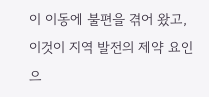이 이동에 불편을 겪어 왔고, 이것이 지역 발전의 제약 요인으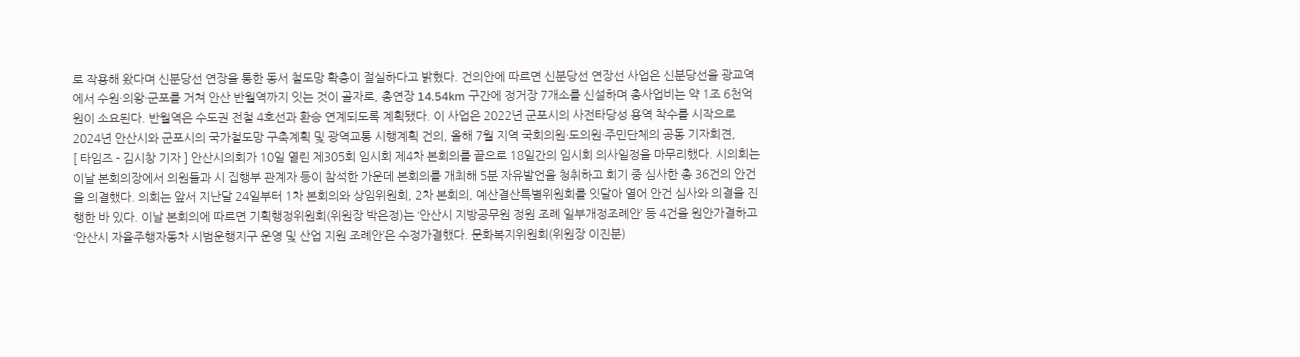로 작용해 왔다며 신분당선 연장을 통한 동서 철도망 확충이 절실하다고 밝혔다. 건의안에 따르면 신분당선 연장선 사업은 신분당선을 광교역에서 수원·의왕·군포를 거쳐 안산 반월역까지 잇는 것이 골자로, 총연장 14.54km 구간에 정거장 7개소를 신설하며 총사업비는 약 1조 6천억 원이 소요된다. 반월역은 수도권 전철 4호선과 환승 연계되도록 계획됐다. 이 사업은 2022년 군포시의 사전타당성 용역 착수를 시작으로 2024년 안산시와 군포시의 국가철도망 구축계획 및 광역교통 시행계획 건의, 올해 7월 지역 국회의원·도의원·주민단체의 공동 기자회견,
[ 타임즈 - 김시창 기자 ] 안산시의회가 10일 열린 제305회 임시회 제4차 본회의를 끝으로 18일간의 임시회 의사일정을 마무리했다. 시의회는 이날 본회의장에서 의원들과 시 집행부 관계자 등이 참석한 가운데 본회의를 개최해 5분 자유발언을 청취하고 회기 중 심사한 총 36건의 안건을 의결했다. 의회는 앞서 지난달 24일부터 1차 본회의와 상임위원회, 2차 본회의, 예산결산특별위원회를 잇달아 열어 안건 심사와 의결을 진행한 바 있다. 이날 본회의에 따르면 기획행정위원회(위원장 박은정)는 ‘안산시 지방공무원 정원 조례 일부개정조례안’ 등 4건을 원안가결하고 ‘안산시 자율주행자동차 시범운행지구 운영 및 산업 지원 조례안’은 수정가결했다. 문화복지위원회(위원장 이진분)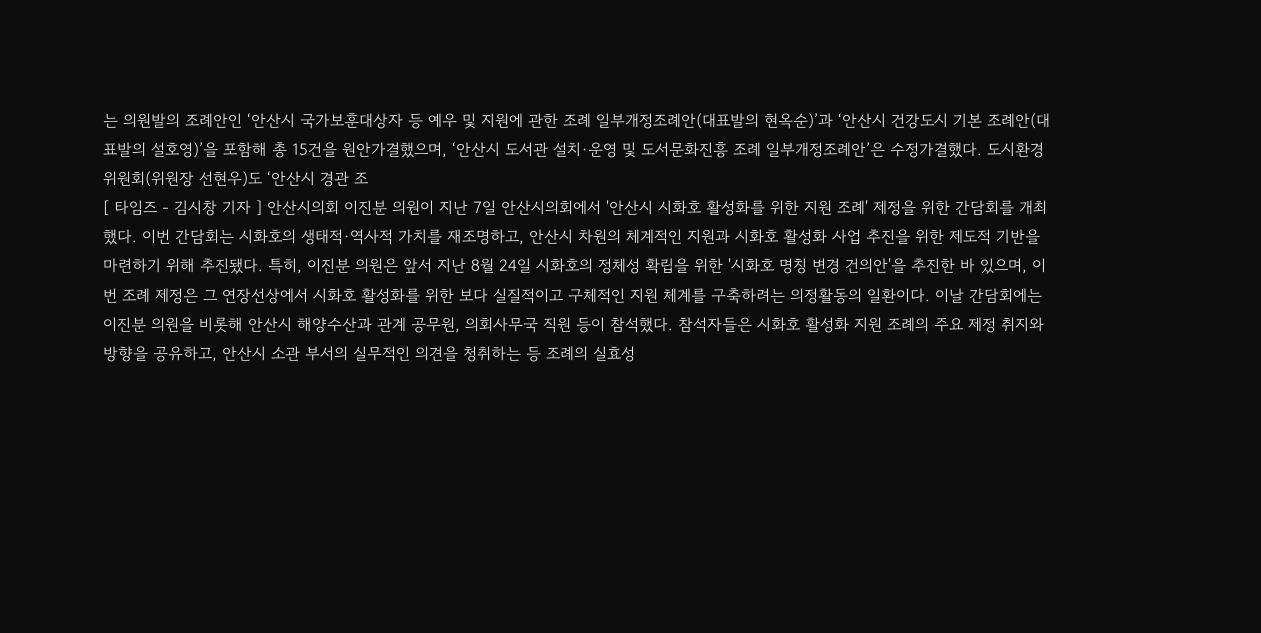는 의원발의 조례안인 ‘안산시 국가보훈대상자 등 예우 및 지원에 관한 조례 일부개정조례안(대표발의 현옥순)’과 ‘안산시 건강도시 기본 조례안(대표발의 설호영)’을 포함해 총 15건을 원안가결했으며, ‘안산시 도서관 설치·운영 및 도서문화진흥 조례 일부개정조례안’은 수정가결했다. 도시환경위원회(위원장 선현우)도 ‘안산시 경관 조
[ 타임즈 - 김시창 기자 ] 안산시의회 이진분 의원이 지난 7일 안산시의회에서 '안산시 시화호 활성화를 위한 지원 조례' 제정을 위한 간담회를 개최했다. 이번 간담회는 시화호의 생태적·역사적 가치를 재조명하고, 안산시 차원의 체계적인 지원과 시화호 활성화 사업 추진을 위한 제도적 기반을 마련하기 위해 추진됐다. 특히, 이진분 의원은 앞서 지난 8월 24일 시화호의 정체성 확립을 위한 '시화호 명칭 변경 건의안'을 추진한 바 있으며, 이번 조례 제정은 그 연장선상에서 시화호 활성화를 위한 보다 실질적이고 구체적인 지원 체계를 구축하려는 의정활동의 일환이다. 이날 간담회에는 이진분 의원을 비롯해 안산시 해양수산과 관계 공무원, 의회사무국 직원 등이 참석했다. 참석자들은 시화호 활성화 지원 조례의 주요 제정 취지와 방향을 공유하고, 안산시 소관 부서의 실무적인 의견을 청취하는 등 조례의 실효성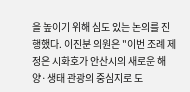을 높이기 위해 심도 있는 논의를 진행했다. 이진분 의원은 "이번 조례 제정은 시화호가 안산시의 새로운 해양·생태 관광의 중심지로 도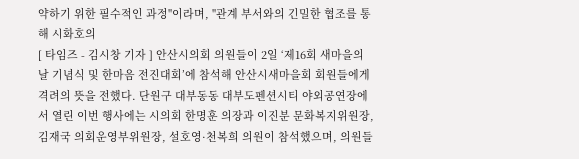약하기 위한 필수적인 과정"이라며, "관계 부서와의 긴밀한 협조를 통해 시화호의
[ 타임즈 - 김시창 기자 ] 안산시의회 의원들이 2일 ‘제16회 새마을의 날 기념식 및 한마음 전진대회’에 참석해 안산시새마을회 회원들에게 격려의 뜻을 전했다. 단원구 대부동동 대부도펜션시티 야외공연장에서 열린 이번 행사에는 시의회 한명훈 의장과 이진분 문화복지위원장, 김재국 의회운영부위원장, 설호영·천복희 의원이 참석했으며, 의원들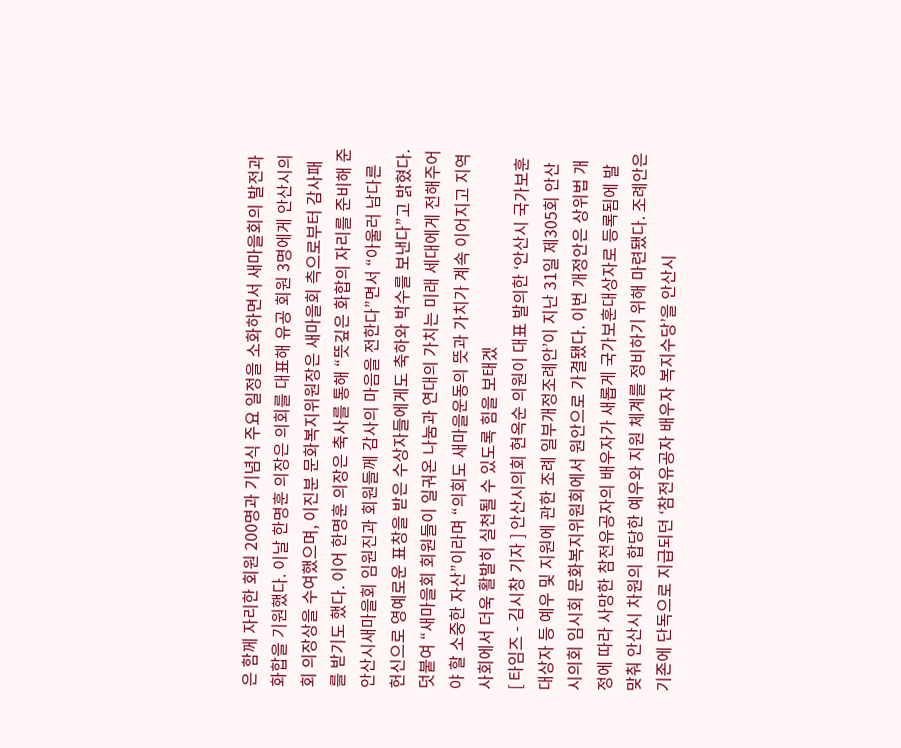은 함께 자리한 회원 200명과 기념식 주요 일정을 소화하면서 새마을회의 발전과 화합을 기원했다. 이날 한명훈 의장은 의회를 대표해 유공 회원 3명에게 안산시의회 의장상을 수여했으며, 이진분 문화복지위원장은 새마을회 측으로부터 감사패를 받기도 했다. 이어 한명훈 의장은 축사를 통해 “뜻깊은 화합의 자리를 준비해 준 안산시새마을회 임원진과 회원들께 감사의 마음을 전한다”면서 “아울러 남다른 헌신으로 영예로운 표창을 받은 수상자들에게도 축하와 박수를 보낸다”고 밝혔다. 덧붙여 “새마을회 회원들이 일궈온 나눔과 연대의 가치는 미래 세대에게 전해주어야 할 소중한 자산”이라며 “의회도 새마을운동의 뜻과 가치가 계속 이어지고 지역사회에서 더욱 활발히 실천될 수 있도록 힘을 보태겠
[ 타임즈 - 김시창 기자 ] 안산시의회 현옥순 의원이 대표 발의한 ‘안산시 국가보훈대상자 등 예우 및 지원에 관한 조례 일부개정조례안’이 지난 31일 제305회 안산시의회 임시회 문화복지위원회에서 원안으로 가결됐다. 이번 개정안은 상위법 개정에 따라 사망한 참전유공자의 배우자가 새롭게 국가보훈대상자로 등록됨에 발맞춰 안산시 차원의 합당한 예우와 지원 체계를 정비하기 위해 마련됐다. 조례안은 기존에 단독으로 지급되던 ‘참전유공자 배우자 복지수당’을 안산시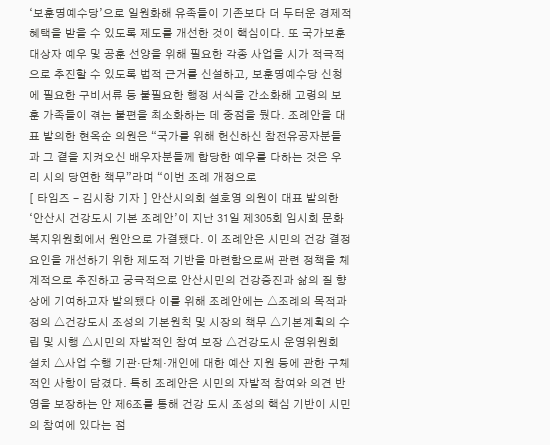‘보훈명예수당’으로 일원화해 유족들이 기존보다 더 두터운 경제적 혜택을 받을 수 있도록 제도를 개선한 것이 핵심이다. 또 국가보훈대상자 예우 및 공훈 선양을 위해 필요한 각종 사업을 시가 적극적으로 추진할 수 있도록 법적 근거를 신설하고, 보훈명예수당 신청에 필요한 구비서류 등 불필요한 행정 서식을 간소화해 고령의 보훈 가족들이 겪는 불편을 최소화하는 데 중점을 뒀다. 조례안을 대표 발의한 현옥순 의원은 “국가를 위해 헌신하신 참전유공자분들과 그 곁을 지켜오신 배우자분들께 합당한 예우를 다하는 것은 우리 시의 당연한 책무”라며 “이번 조례 개정으로
[ 타임즈 - 김시창 기자 ] 안산시의회 설호영 의원이 대표 발의한 ‘안산시 건강도시 기본 조례안’이 지난 31일 제305회 임시회 문화복지위원회에서 원안으로 가결됐다. 이 조례안은 시민의 건강 결정 요인을 개선하기 위한 제도적 기반을 마련함으로써 관련 정책을 체계적으로 추진하고 궁극적으로 안산시민의 건강증진과 삶의 질 향상에 기여하고자 발의됐다 이를 위해 조례안에는 △조례의 목적과 정의 △건강도시 조성의 기본원칙 및 시장의 책무 △기본계획의 수립 및 시행 △시민의 자발적인 참여 보장 △건강도시 운영위원회 설치 △사업 수행 기관·단체·개인에 대한 예산 지원 등에 관한 구체적인 사항이 담겼다. 특히 조례안은 시민의 자발적 참여와 의견 반영을 보장하는 안 제6조를 통해 건강 도시 조성의 핵심 기반이 시민의 참여에 있다는 점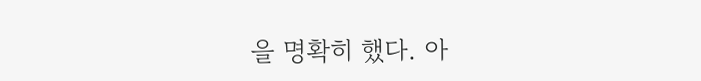을 명확히 했다. 아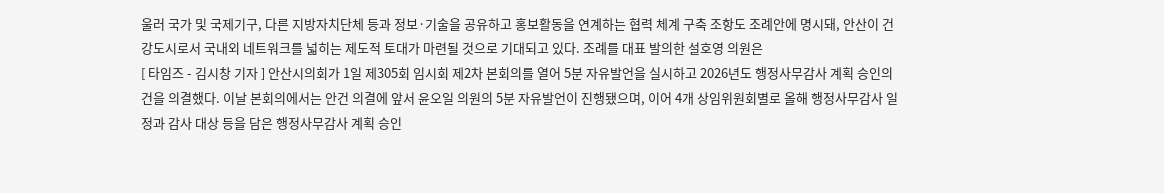울러 국가 및 국제기구, 다른 지방자치단체 등과 정보·기술을 공유하고 홍보활동을 연계하는 협력 체계 구축 조항도 조례안에 명시돼, 안산이 건강도시로서 국내외 네트워크를 넓히는 제도적 토대가 마련될 것으로 기대되고 있다. 조례를 대표 발의한 설호영 의원은
[ 타임즈 - 김시창 기자 ] 안산시의회가 1일 제305회 임시회 제2차 본회의를 열어 5분 자유발언을 실시하고 2026년도 행정사무감사 계획 승인의 건을 의결했다. 이날 본회의에서는 안건 의결에 앞서 윤오일 의원의 5분 자유발언이 진행됐으며, 이어 4개 상임위원회별로 올해 행정사무감사 일정과 감사 대상 등을 담은 행정사무감사 계획 승인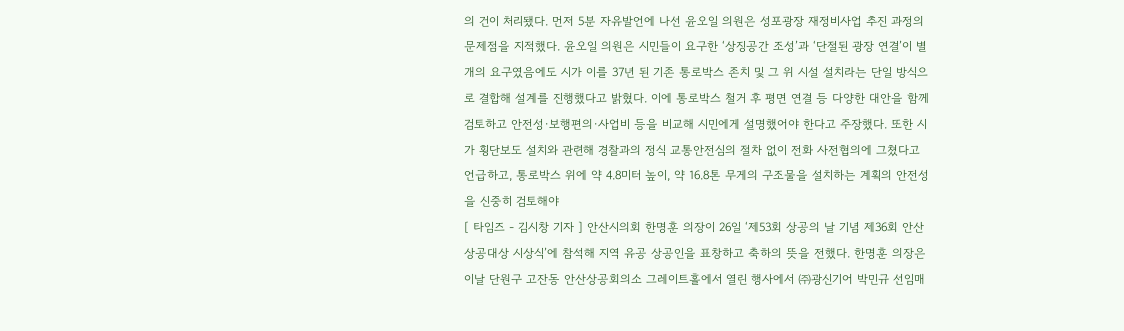의 건이 처리됐다. 먼저 5분 자유발언에 나선 윤오일 의원은 성포광장 재정비사업 추진 과정의 문제점을 지적했다. 윤오일 의원은 시민들이 요구한 ‘상징공간 조성’과 ‘단절된 광장 연결’이 별개의 요구였음에도 시가 이를 37년 된 기존 통로박스 존치 및 그 위 시설 설치라는 단일 방식으로 결합해 설계를 진행했다고 밝혔다. 이에 통로박스 철거 후 평면 연결 등 다양한 대안을 함께 검토하고 안전성·보행편의·사업비 등을 비교해 시민에게 설명했어야 한다고 주장했다. 또한 시가 횡단보도 설치와 관련해 경찰과의 정식 교통안전심의 절차 없이 전화 사전협의에 그쳤다고 언급하고, 통로박스 위에 약 4.8미터 높이, 약 16.8톤 무게의 구조물을 설치하는 계획의 안전성을 신중히 검토해야
[ 타임즈 - 김시창 기자 ] 안산시의회 한명훈 의장이 26일 ‘제53회 상공의 날 기념 제36회 안산상공대상 시상식’에 참석해 지역 유공 상공인을 표창하고 축하의 뜻을 전했다. 한명훈 의장은 이날 단원구 고잔동 안산상공회의소 그레이트홀에서 열린 행사에서 ㈜광신기어 박민규 선임매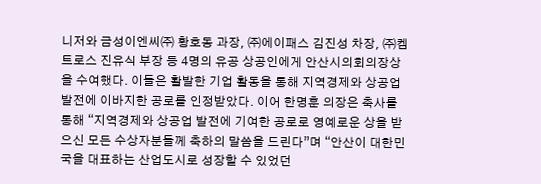니저와 금성이엔씨㈜ 황호동 과장, ㈜에이패스 김진성 차장, ㈜켐트로스 진유식 부장 등 4명의 유공 상공인에게 안산시의회의장상을 수여했다. 이들은 활발한 기업 활동을 통해 지역경제와 상공업 발전에 이바지한 공로를 인정받았다. 이어 한명훈 의장은 축사를 통해 “지역경제와 상공업 발전에 기여한 공로로 영예로운 상을 받으신 모든 수상자분들께 축하의 말씀을 드린다”며 “안산이 대한민국을 대표하는 산업도시로 성장할 수 있었던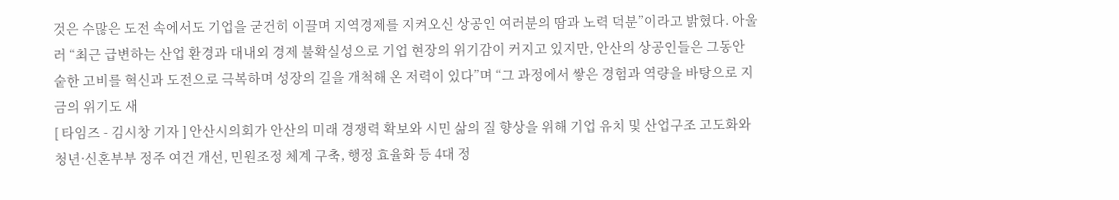것은 수많은 도전 속에서도 기업을 굳건히 이끌며 지역경제를 지켜오신 상공인 여러분의 땀과 노력 덕분”이라고 밝혔다. 아울러 “최근 급변하는 산업 환경과 대내외 경제 불확실성으로 기업 현장의 위기감이 커지고 있지만, 안산의 상공인들은 그동안 숱한 고비를 혁신과 도전으로 극복하며 성장의 길을 개척해 온 저력이 있다”며 “그 과정에서 쌓은 경험과 역량을 바탕으로 지금의 위기도 새
[ 타임즈 - 김시창 기자 ] 안산시의회가 안산의 미래 경쟁력 확보와 시민 삶의 질 향상을 위해 기업 유치 및 산업구조 고도화와 청년·신혼부부 정주 여건 개선, 민원조정 체계 구축, 행정 효율화 등 4대 정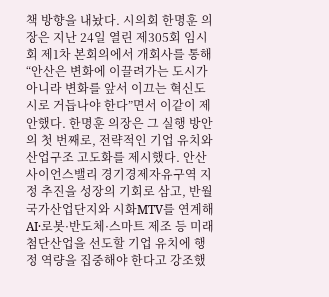책 방향을 내놨다. 시의회 한명훈 의장은 지난 24일 열린 제305회 임시회 제1차 본회의에서 개회사를 통해 “안산은 변화에 이끌려가는 도시가 아니라 변화를 앞서 이끄는 혁신도시로 거듭나야 한다”면서 이같이 제안했다. 한명훈 의장은 그 실행 방안의 첫 번째로, 전략적인 기업 유치와 산업구조 고도화를 제시했다. 안산사이언스밸리 경기경제자유구역 지정 추진을 성장의 기회로 삼고, 반월국가산업단지와 시화MTV를 연계해 AI·로봇·반도체·스마트 제조 등 미래 첨단산업을 선도할 기업 유치에 행정 역량을 집중해야 한다고 강조했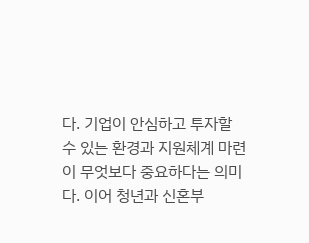다. 기업이 안심하고 투자할 수 있는 환경과 지원체계 마련이 무엇보다 중요하다는 의미다. 이어 청년과 신혼부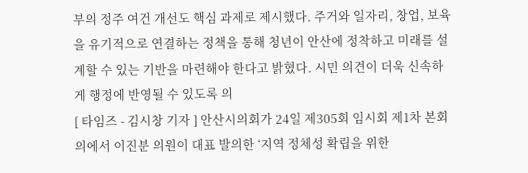부의 정주 여건 개선도 핵심 과제로 제시했다. 주거와 일자리, 창업, 보육을 유기적으로 연결하는 정책을 통해 청년이 안산에 정착하고 미래를 설계할 수 있는 기반을 마련해야 한다고 밝혔다. 시민 의견이 더욱 신속하게 행정에 반영될 수 있도록 의
[ 타임즈 - 김시창 기자 ] 안산시의회가 24일 제305회 임시회 제1차 본회의에서 이진분 의원이 대표 발의한 ‘지역 정체성 확립을 위한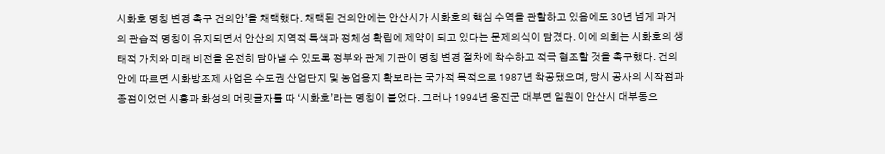시화호 명칭 변경 촉구 건의안’을 채택했다. 채택된 건의안에는 안산시가 시화호의 핵심 수역을 관할하고 있음에도 30년 넘게 과거의 관습적 명칭이 유지되면서 안산의 지역적 특색과 정체성 확립에 제약이 되고 있다는 문제의식이 담겼다. 이에 의회는 시화호의 생태적 가치와 미래 비전을 온전히 담아낼 수 있도록 정부와 관계 기관이 명칭 변경 절차에 착수하고 적극 협조할 것을 촉구했다. 건의안에 따르면 시화방조제 사업은 수도권 산업단지 및 농업용지 확보라는 국가적 목적으로 1987년 착공됐으며, 당시 공사의 시작점과 종점이었던 시흥과 화성의 머릿글자를 따 ‘시화호’라는 명칭이 붙었다. 그러나 1994년 옹진군 대부면 일원이 안산시 대부동으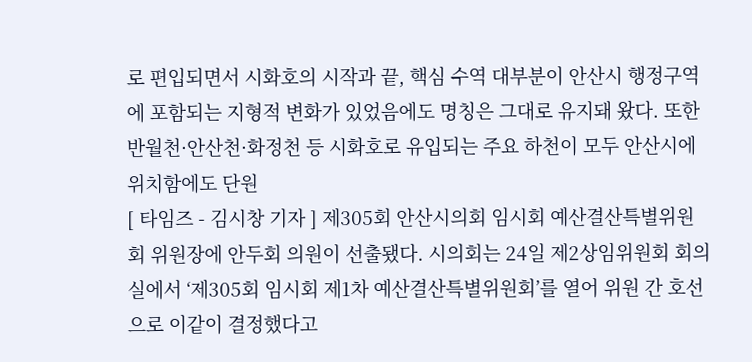로 편입되면서 시화호의 시작과 끝, 핵심 수역 대부분이 안산시 행정구역에 포함되는 지형적 변화가 있었음에도 명칭은 그대로 유지돼 왔다. 또한 반월천·안산천·화정천 등 시화호로 유입되는 주요 하천이 모두 안산시에 위치함에도 단원
[ 타임즈 - 김시창 기자 ] 제305회 안산시의회 임시회 예산결산특별위원회 위원장에 안두회 의원이 선출됐다. 시의회는 24일 제2상임위원회 회의실에서 ‘제305회 임시회 제1차 예산결산특별위원회’를 열어 위원 간 호선으로 이같이 결정했다고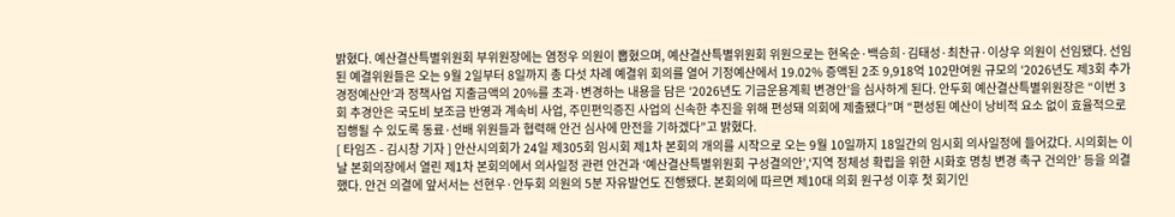밝혔다. 예산결산특별위원회 부위원장에는 염정우 의원이 뽑혔으며, 예산결산특별위원회 위원으로는 현옥순·백승희·김태성·최찬규·이상우 의원이 선임됐다. 선임된 예결위원들은 오는 9월 2일부터 8일까지 총 다섯 차례 예결위 회의를 열어 기정예산에서 19.02% 증액된 2조 9,918억 102만여원 규모의 ‘2026년도 제3회 추가경정예산안’과 정책사업 지출금액의 20%를 초과·변경하는 내용을 담은 ‘2026년도 기금운용계획 변경안’을 심사하게 된다. 안두회 예산결산특별위원장은 “이번 3회 추경안은 국도비 보조금 반영과 계속비 사업, 주민편익증진 사업의 신속한 추진을 위해 편성돼 의회에 제출됐다”며 “편성된 예산이 낭비적 요소 없이 효율적으로 집행될 수 있도록 동료·선배 위원들과 협력해 안건 심사에 만전을 기하겠다”고 밝혔다.
[ 타임즈 - 김시창 기자 ] 안산시의회가 24일 제305회 임시회 제1차 본회의 개의를 시작으로 오는 9월 10일까지 18일간의 임시회 의사일정에 들어갔다. 시의회는 이날 본회의장에서 열린 제1차 본회의에서 의사일정 관련 안건과 ‘예산결산특별위원회 구성결의안’,‘지역 정체성 확립을 위한 시화호 명칭 변경 촉구 건의안’ 등을 의결했다. 안건 의결에 앞서서는 선현우·안두회 의원의 5분 자유발언도 진행됐다. 본회의에 따르면 제10대 의회 원구성 이후 첫 회기인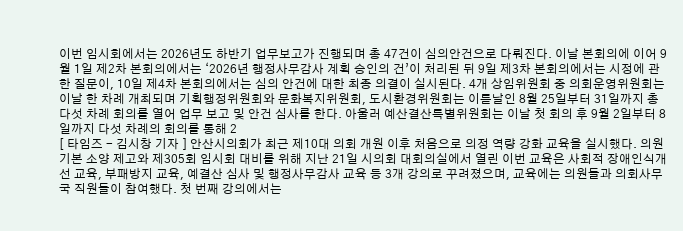이번 임시회에서는 2026년도 하반기 업무보고가 진행되며 총 47건이 심의안건으로 다뤄진다. 이날 본회의에 이어 9월 1일 제2차 본회의에서는 ‘2026년 행정사무감사 계획 승인의 건’이 처리된 뒤 9일 제3차 본회의에서는 시정에 관한 질문이, 10일 제4차 본회의에서는 심의 안건에 대한 최종 의결이 실시된다. 4개 상임위원회 중 의회운영위원회는 이날 한 차례 개최되며 기획행정위원회와 문화복지위원회, 도시환경위원회는 이튿날인 8월 25일부터 31일까지 총 다섯 차례 회의를 열어 업무 보고 및 안건 심사를 한다. 아울러 예산결산특별위원회는 이날 첫 회의 후 9월 2일부터 8일까지 다섯 차례의 회의를 통해 2
[ 타임즈 - 김시창 기자 ] 안산시의회가 최근 제10대 의회 개원 이후 처음으로 의정 역량 강화 교육을 실시했다. 의원 기본 소양 제고와 제305회 임시회 대비를 위해 지난 21일 시의회 대회의실에서 열린 이번 교육은 사회적 장애인식개선 교육, 부패방지 교육, 예결산 심사 및 행정사무감사 교육 등 3개 강의로 꾸려졌으며, 교육에는 의원들과 의회사무국 직원들이 참여했다. 첫 번째 강의에서는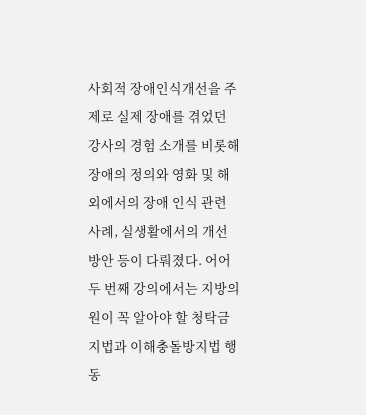사회적 장애인식개선을 주제로 실제 장애를 겪었던 강사의 경험 소개를 비롯해 장애의 정의와 영화 및 해외에서의 장애 인식 관련 사례, 실생활에서의 개선 방안 등이 다뤄졌다. 어어 두 번째 강의에서는 지방의원이 꼭 알아야 할 청탁금지법과 이해충돌방지법 행동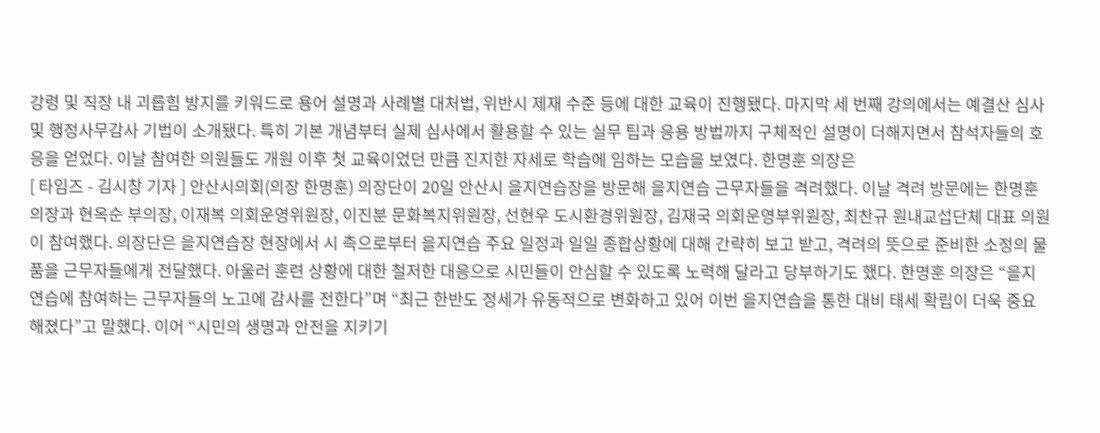강령 및 직장 내 괴롭힘 방지를 키워드로 용어 설명과 사례별 대처법, 위반시 제재 수준 등에 대한 교육이 진행됐다. 마지막 세 번째 강의에서는 예결산 심사 및 행정사무감사 기법이 소개됐다. 특히 기본 개념부터 실제 심사에서 활용할 수 있는 실무 팁과 응용 방법까지 구체적인 설명이 더해지면서 참석자들의 호응을 얻었다. 이날 참여한 의원들도 개원 이후 첫 교육이었던 만큼 진지한 자세로 학습에 임하는 모습을 보였다. 한명훈 의장은
[ 타임즈 - 김시창 기자 ] 안산시의회(의장 한명훈) 의장단이 20일 안산시 을지연습장을 방문해 을지연습 근무자들을 격려했다. 이날 격려 방문에는 한명훈 의장과 현옥순 부의장, 이재복 의회운영위원장, 이진분 문화복지위원장, 선현우 도시환경위원장, 김재국 의회운영부위원장, 최찬규 원내교섭단체 대표 의원이 참여했다. 의장단은 을지연습장 현장에서 시 측으로부터 을지연습 주요 일정과 일일 종합상황에 대해 간략히 보고 받고, 격려의 뜻으로 준비한 소정의 물품을 근무자들에게 전달했다. 아울러 훈련 상황에 대한 철저한 대응으로 시민들이 안심할 수 있도록 노력해 달라고 당부하기도 했다. 한명훈 의장은 “을지연습에 참여하는 근무자들의 노고에 감사를 전한다”며 “최근 한반도 정세가 유동적으로 변화하고 있어 이번 을지연습을 통한 대비 태세 확립이 더욱 중요해졌다”고 말했다. 이어 “시민의 생명과 안전을 지키기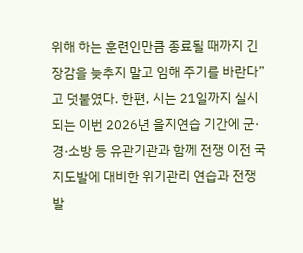위해 하는 훈련인만큼 종료될 때까지 긴장감을 늦추지 말고 임해 주기를 바란다”고 덧붙였다. 한편, 시는 21일까지 실시되는 이번 2026년 을지연습 기간에 군·경·소방 등 유관기관과 함께 전쟁 이전 국지도발에 대비한 위기관리 연습과 전쟁 발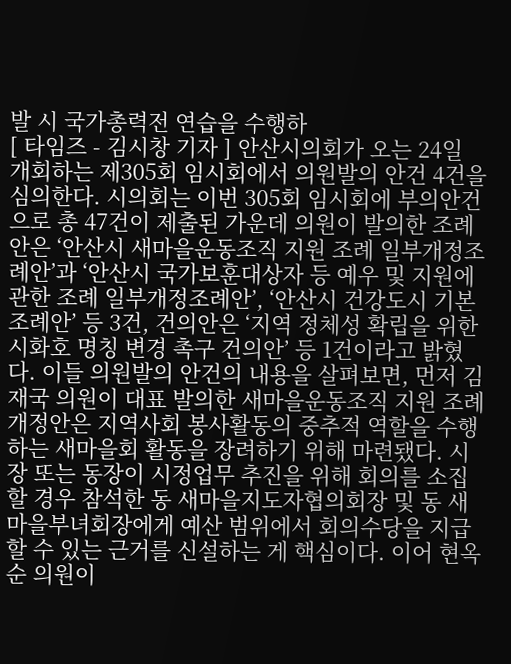발 시 국가총력전 연습을 수행하
[ 타임즈 - 김시창 기자 ] 안산시의회가 오는 24일 개회하는 제305회 임시회에서 의원발의 안건 4건을 심의한다. 시의회는 이번 305회 임시회에 부의안건으로 총 47건이 제출된 가운데 의원이 발의한 조례안은 ‘안산시 새마을운동조직 지원 조례 일부개정조례안’과 ‘안산시 국가보훈대상자 등 예우 및 지원에 관한 조례 일부개정조례안’, ‘안산시 건강도시 기본 조례안’ 등 3건, 건의안은 ‘지역 정체성 확립을 위한 시화호 명칭 변경 촉구 건의안’ 등 1건이라고 밝혔다. 이들 의원발의 안건의 내용을 살펴보면, 먼저 김재국 의원이 대표 발의한 새마을운동조직 지원 조례 개정안은 지역사회 봉사활동의 중추적 역할을 수행하는 새마을회 활동을 장려하기 위해 마련됐다. 시장 또는 동장이 시정업무 추진을 위해 회의를 소집할 경우 참석한 동 새마을지도자협의회장 및 동 새마을부녀회장에게 예산 범위에서 회의수당을 지급할 수 있는 근거를 신설하는 게 핵심이다. 이어 현옥순 의원이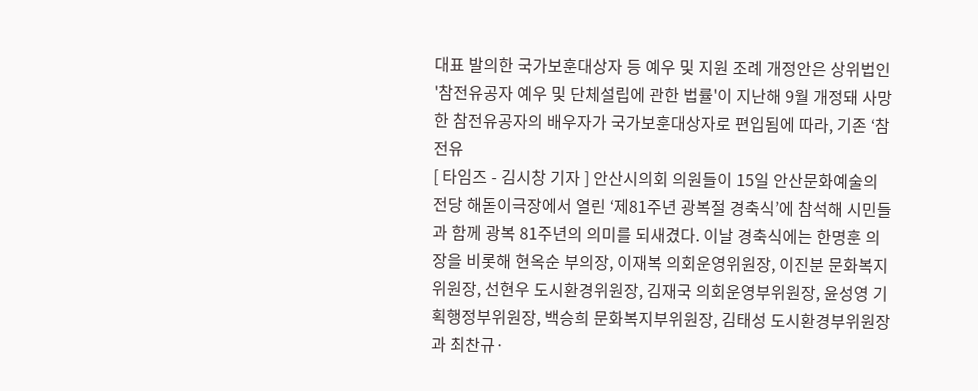대표 발의한 국가보훈대상자 등 예우 및 지원 조례 개정안은 상위법인 '참전유공자 예우 및 단체설립에 관한 법률'이 지난해 9월 개정돼 사망한 참전유공자의 배우자가 국가보훈대상자로 편입됨에 따라, 기존 ‘참전유
[ 타임즈 - 김시창 기자 ] 안산시의회 의원들이 15일 안산문화예술의 전당 해돋이극장에서 열린 ‘제81주년 광복절 경축식’에 참석해 시민들과 함께 광복 81주년의 의미를 되새겼다. 이날 경축식에는 한명훈 의장을 비롯해 현옥순 부의장, 이재복 의회운영위원장, 이진분 문화복지위원장, 선현우 도시환경위원장, 김재국 의회운영부위원장, 윤성영 기획행정부위원장, 백승희 문화복지부위원장, 김태성 도시환경부위원장과 최찬규·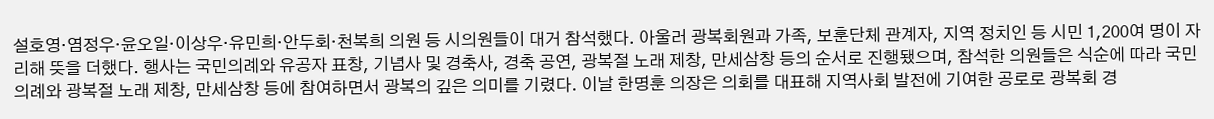설호영·염정우·윤오일·이상우·유민희·안두회·천복희 의원 등 시의원들이 대거 참석했다. 아울러 광복회원과 가족, 보훈단체 관계자, 지역 정치인 등 시민 1,200여 명이 자리해 뜻을 더했다. 행사는 국민의례와 유공자 표창, 기념사 및 경축사, 경축 공연, 광복절 노래 제창, 만세삼창 등의 순서로 진행됐으며, 참석한 의원들은 식순에 따라 국민의례와 광복절 노래 제창, 만세삼창 등에 참여하면서 광복의 깊은 의미를 기렸다. 이날 한명훈 의장은 의회를 대표해 지역사회 발전에 기여한 공로로 광복회 경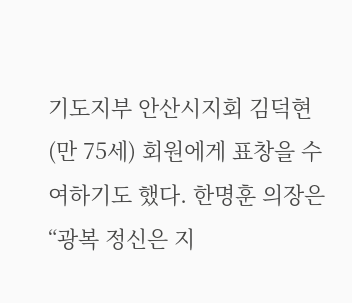기도지부 안산시지회 김덕현(만 75세) 회원에게 표창을 수여하기도 했다. 한명훈 의장은 “광복 정신은 지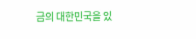금의 대한민국을 있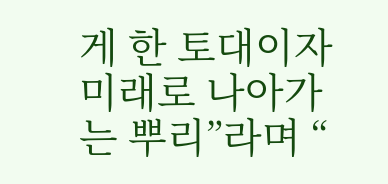게 한 토대이자 미래로 나아가는 뿌리”라며 “